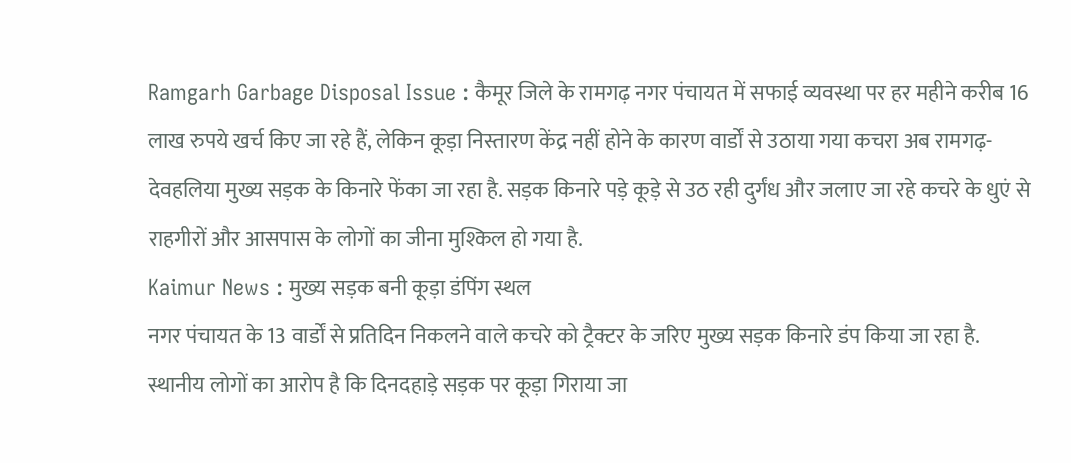Ramgarh Garbage Disposal Issue : कैमूर जिले के रामगढ़ नगर पंचायत में सफाई व्यवस्था पर हर महीने करीब 16 लाख रुपये खर्च किए जा रहे हैं, लेकिन कूड़ा निस्तारण केंद्र नहीं होने के कारण वार्डों से उठाया गया कचरा अब रामगढ़-देवहलिया मुख्य सड़क के किनारे फेंका जा रहा है. सड़क किनारे पड़े कूड़े से उठ रही दुर्गंध और जलाए जा रहे कचरे के धुएं से राहगीरों और आसपास के लोगों का जीना मुश्किल हो गया है.
Kaimur News : मुख्य सड़क बनी कूड़ा डंपिंग स्थल
नगर पंचायत के 13 वार्डों से प्रतिदिन निकलने वाले कचरे को ट्रैक्टर के जरिए मुख्य सड़क किनारे डंप किया जा रहा है. स्थानीय लोगों का आरोप है कि दिनदहाड़े सड़क पर कूड़ा गिराया जा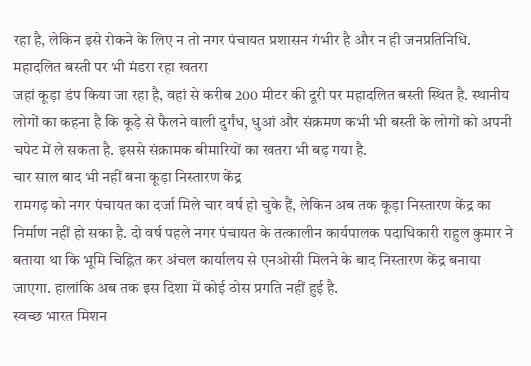रहा है, लेकिन इसे रोकने के लिए न तो नगर पंचायत प्रशासन गंभीर है और न ही जनप्रतिनिधि.
महादलित बस्ती पर भी मंडरा रहा खतरा
जहां कूड़ा डंप किया जा रहा है, वहां से करीब 200 मीटर की दूरी पर महादलित बस्ती स्थित है. स्थानीय लोगों का कहना है कि कूड़े से फैलने वाली दुर्गंध, धुआं और संक्रमण कभी भी बस्ती के लोगों को अपनी चपेट में ले सकता है. इससे संक्रामक बीमारियों का खतरा भी बढ़ गया है.
चार साल बाद भी नहीं बना कूड़ा निस्तारण केंद्र
रामगढ़ को नगर पंचायत का दर्जा मिले चार वर्ष हो चुके हैं, लेकिन अब तक कूड़ा निस्तारण केंद्र का निर्माण नहीं हो सका है. दो वर्ष पहले नगर पंचायत के तत्कालीन कार्यपालक पदाधिकारी राहुल कुमार ने बताया था कि भूमि चिह्नित कर अंचल कार्यालय से एनओसी मिलने के बाद निस्तारण केंद्र बनाया जाएगा. हालांकि अब तक इस दिशा में कोई ठोस प्रगति नहीं हुई है.
स्वच्छ भारत मिशन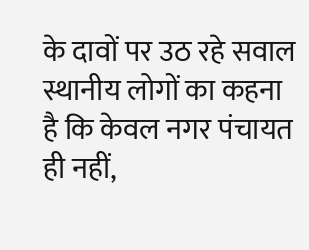के दावों पर उठ रहे सवाल
स्थानीय लोगों का कहना है कि केवल नगर पंचायत ही नहीं,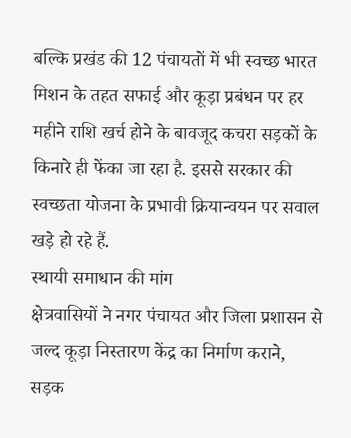बल्कि प्रखंड की 12 पंचायतों में भी स्वच्छ भारत मिशन के तहत सफाई और कूड़ा प्रबंधन पर हर महीने राशि खर्च होने के बावजूद कचरा सड़कों के किनारे ही फेंका जा रहा है. इससे सरकार की स्वच्छता योजना के प्रभावी क्रियान्वयन पर सवाल खड़े हो रहे हैं.
स्थायी समाधान की मांग
क्षेत्रवासियों ने नगर पंचायत और जिला प्रशासन से जल्द कूड़ा निस्तारण केंद्र का निर्माण कराने, सड़क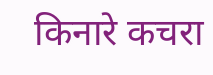किनारे कचरा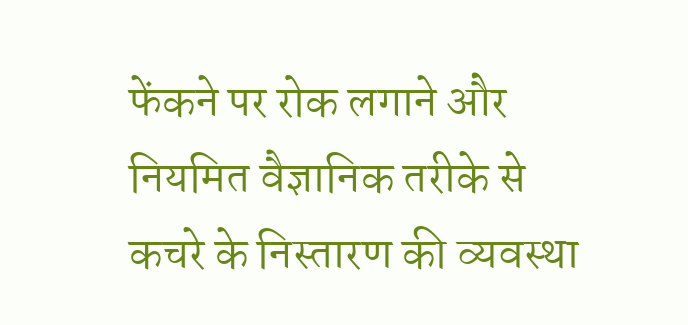फेंकने पर रोक लगाने और नियमित वैज्ञानिक तरीके से कचरे के निस्तारण की व्यवस्था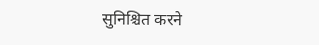सुनिश्चित करने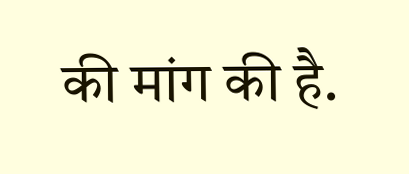की मांग की है.